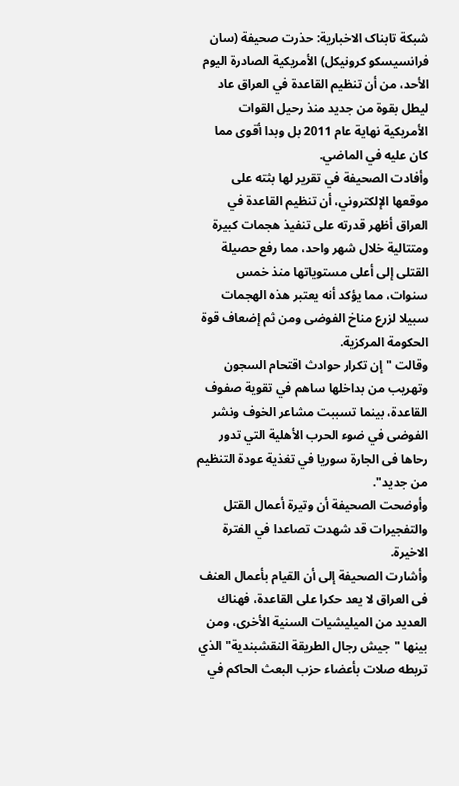شبکة تابناک الاخبارية: حذرت صحيفة (سان فرانسيسكو كرونيكل) الأمريكية الصادرة اليوم الأحد، من أن تنظيم القاعدة في العراق عاد ليطل بقوة من جديد منذ رحيل القوات الأمريكية نهاية عام 2011 بل وبدا أقوى مما كان عليه في الماضي.
وأفادت الصحيفة في تقرير لها بثته على موقعها الإلكتروني، أن تنظيم القاعدة في العراق أظهر قدرته على تنفيذ هجمات كبيرة ومتتالية خلال شهر واحد، مما رفع حصيلة القتلى إلى أعلى مستوياتها منذ خمس سنوات، مما يؤكد أنه يعتبر هذه الهجمات سبيلا لزرع مناخ الفوضى ومن ثم إضعاف قوة الحكومة المركزية.
وقالت "إن تكرار حوادث اقتحام السجون وتهريب من بداخلها ساهم في تقوية صفوف القاعدة، بينما تسببت مشاعر الخوف ونشر الفوضى في ضوء الحرب الأهلية التي تدور رحاها فى الجارة سوريا في تغذية عودة التنظيم من جديد".
وأوضحت الصحيفة أن وتيرة أعمال القتل والتفجيرات قد شهدت تصاعدا في الفترة الاخيرة.
وأشارت الصحيفة إلى أن القيام بأعمال العنف فى العراق لا يعد حكرا على القاعدة، فهناك العديد من الميليشيات السنية الأخرى، ومن بينها "جيش رجال الطريقة النقشبندية" الذي تربطه صلات بأعضاء حزب البعث الحاكم في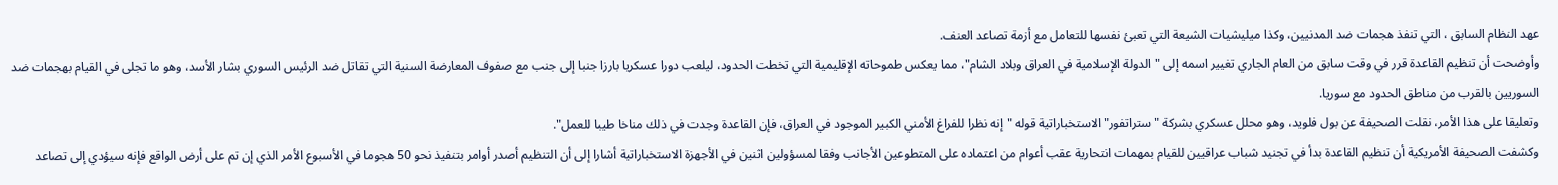عهد النظام السابق ، التي تنفذ هجمات ضد المدنيين، وكذا ميليشيات الشيعة التي تعبئ نفسها للتعامل مع أزمة تصاعد العنف.
وأوضحت أن تنظيم القاعدة قرر في وقت سابق من العام الجاري تغيير اسمه إلى "الدولة الإسلامية في العراق وبلاد الشام"، مما يعكس طموحاته الإقليمية التي تخطت الحدود، ليلعب دورا عسكريا بارزا جنبا إلى جنب مع صفوف المعارضة السنية التي تقاتل ضد الرئيس السوري بشار الأسد، وهو ما تجلى في القيام بهجمات ضد السوريين بالقرب من مناطق الحدود مع سوريا.
وتعليقا على هذا الأمر، نقلت الصحيفة عن بول فلويد، وهو محلل عسكري بشركة "ستراتفور" الاستخباراتية قوله "إنه نظرا للفراغ الأمني الكبير الموجود في العراق، فإن القاعدة وجدت في ذلك مناخا طيبا للعمل".
وكشفت الصحيفة الأمريكية أن تنظيم القاعدة بدأ في تجنيد شباب عراقيين للقيام بمهمات انتحارية عقب أعوام من اعتماده على المتطوعين الأجانب وفقا لمسؤولين اثنين في الأجهزة الاستخباراتية أشارا إلى أن التنظيم أصدر أوامر بتنفيذ نحو 50 هجوما في الأسبوع الأمر الذي إن تم على أرض الواقع فإنه سيؤدي إلى تصاعد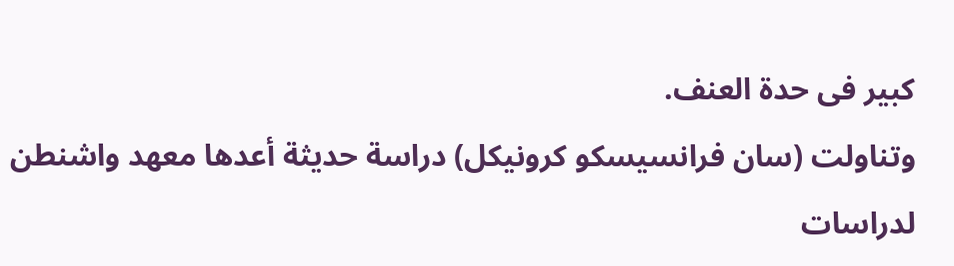كبير فى حدة العنف.
وتناولت (سان فرانسيسكو كرونيكل) دراسة حديثة أعدها معهد واشنطن لدراسات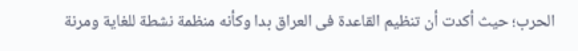الحرب؛ حيث أكدت أن تنظيم القاعدة فى العراق بدا وكأنه منظمة نشطة للغاية ومرنة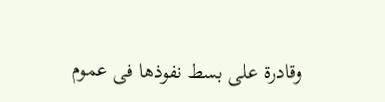وقادرة على بسط نفوذها فى عموم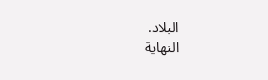البلاد.
النهاية